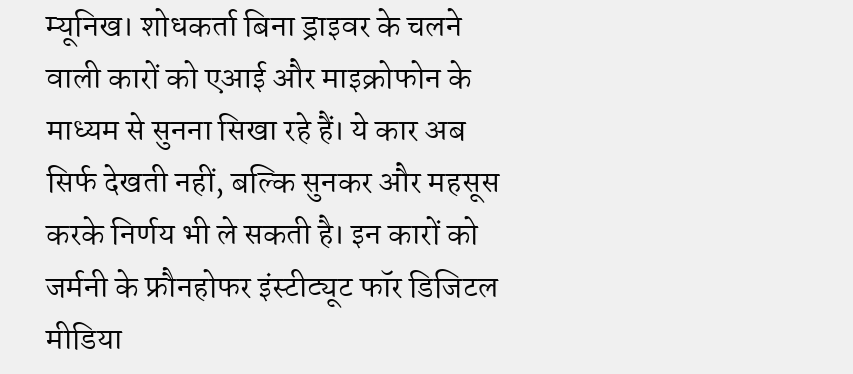म्यूनिख। शोधकर्ता बिना ड्राइवर के चलने वाली कारों को एआई और माइक्रोफोन के माध्यम से सुनना सिखा रहे हैं। ये कार अब सिर्फ देखती नहीं, बल्कि सुनकर और महसूस करके निर्णय भी ले सकती है। इन कारों को जर्मनी के फ्रौनहोफर इंस्टीट्यूट फॉर डिजिटल मीडिया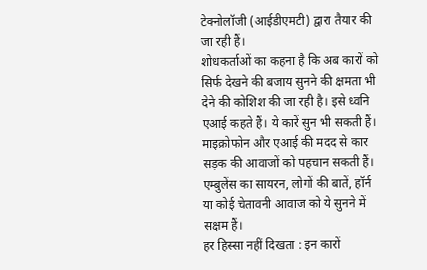टेक्नोलॉजी (आईडीएमटी) द्वारा तैयार की जा रही हैं।
शोधकर्ताओं का कहना है कि अब कारों को सिर्फ देखने की बजाय सुनने की क्षमता भी देने की कोशिश की जा रही है। इसे ध्वनि एआई कहते हैं। ये कारें सुन भी सकती हैं। माइक्रोफोन और एआई की मदद से कार सड़क की आवाजों को पहचान सकती हैं। एम्बुलेंस का सायरन, लोगों की बातें, हॉर्न या कोई चेतावनी आवाज को ये सुनने में सक्षम हैं।
हर हिस्सा नहीं दिखता : इन कारों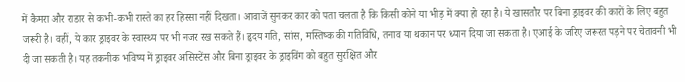में कैमरा और राडार से कभी-कभी रास्ते का हर हिस्सा नहीं दिखता। आवाजें सुनकर कार को पता चलता है कि किसी कोने या भीड़ में क्या हो रहा है। ये खासतौर पर बिना ड्राइवर की कारों के लिए बहुत जरूरी है। वहीं, ये कार ड्राइवर के स्वास्थ्य पर भी नजर रख सकते हैं। हृदय गति, सांस, मस्तिष्क की गतिविधि, तनाव या थकान पर ध्यान दिया जा सकता है। एआई के जरिए जरूरत पड़ने पर चेतावनी भी दी जा सकती है। यह तकनीक भविष्य में ड्राइवर असिस्टेंस और बिना ड्राइवर के ड्राइविंग को बहुत सुरक्षित और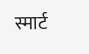स्मार्ट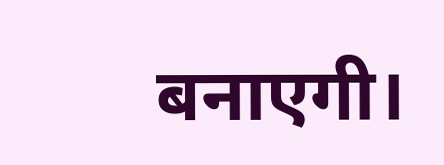बनाएगी।